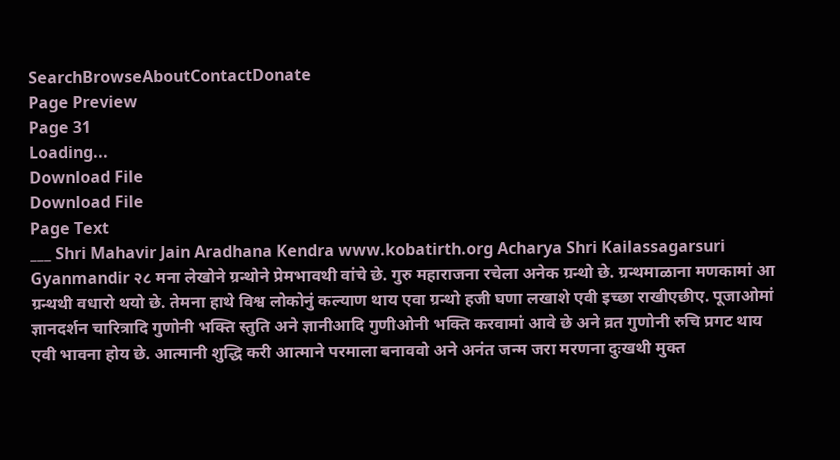SearchBrowseAboutContactDonate
Page Preview
Page 31
Loading...
Download File
Download File
Page Text
___ Shri Mahavir Jain Aradhana Kendra www.kobatirth.org Acharya Shri Kailassagarsuri Gyanmandir २८ मना लेखोने ग्रन्थोने प्रेमभावथी वांचे छे. गुरु महाराजना रचेला अनेक ग्रन्थो छे. ग्रन्थमाळाना मणकामां आ ग्रन्थथी वधारो थयो छे. तेमना हाथे विश्व लोकोनुं कल्याण थाय एवा ग्रन्थो हजी घणा लखाशे एवी इच्छा राखीएछीए. पूजाओमां ज्ञानदर्शन चारित्रादि गुणोनी भक्ति स्तुति अने ज्ञानीआदि गुणीओनी भक्ति करवामां आवे छे अने व्रत गुणोनी रुचि प्रगट थाय एवी भावना होय छे. आत्मानी शुद्धि करी आत्माने परमाला बनाववो अने अनंत जन्म जरा मरणना दुःखथी मुक्त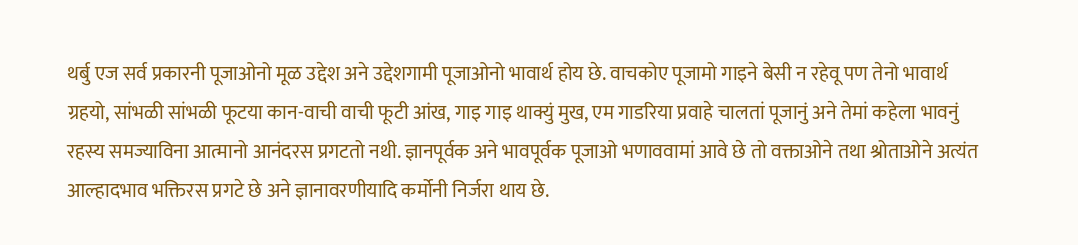थर्बु एज सर्व प्रकारनी पूजाओनो मूळ उद्देश अने उद्देशगामी पूजाओनो भावार्थ होय छे. वाचकोए पूजामो गाइने बेसी न रहेवू पण तेनो भावार्थ ग्रहयो, सांभळी सांभळी फूटया कान-वाची वाची फूटी आंख, गाइ गाइ थाक्युं मुख, एम गाडरिया प्रवाहे चालतां पूजानुं अने तेमां कहेला भावनुं रहस्य समज्याविना आत्मानो आनंदरस प्रगटतो नथी. ज्ञानपूर्वक अने भावपूर्वक पूजाओ भणाववामां आवे छे तो वक्ताओने तथा श्रोताओने अत्यंत आल्हादभाव भक्तिरस प्रगटे छे अने ज्ञानावरणीयादि कर्मोनी निर्जरा थाय छे.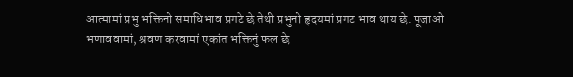आत्मामां प्रभु भक्तिनो समाधिभाव प्रगटे छे तेथी प्रभुनो हृदयमां प्रगट भाव थाय छे. पूजाओ भणाववामां, श्रवण करवामां एकांत भक्तिनुं फल छे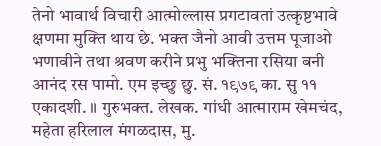तेनो भावार्थ विचारी आत्मोल्लास प्रगटावतां उत्कृष्टभावे क्षणमा मुक्ति थाय छे. भक्त जैनो आवी उत्तम पूजाओ भणावीने तथा श्रवण करीने प्रभु भक्तिना रसिया बनी आनंद रस पामो. एम इच्छु छु. सं. १९७९ का. सु ११ एकादशी. ॥ गुरुभक्त. लेखक. गांधी आत्माराम खेमचंद, महेता हरिलाल मंगळदास, मु.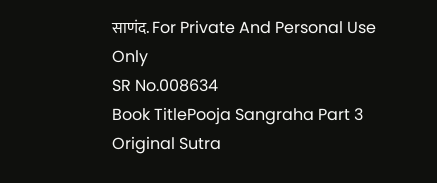साणंद. For Private And Personal Use Only
SR No.008634
Book TitlePooja Sangraha Part 3
Original Sutra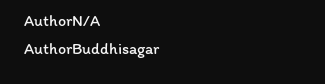AuthorN/A
AuthorBuddhisagar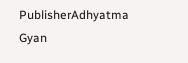PublisherAdhyatma Gyan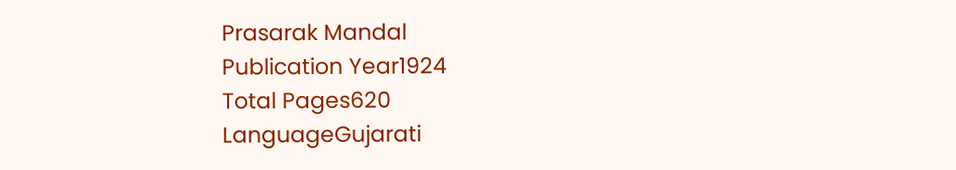Prasarak Mandal
Publication Year1924
Total Pages620
LanguageGujarati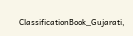ClassificationBook_Gujarati,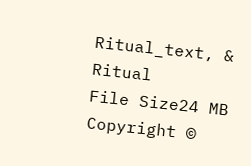Ritual_text, & Ritual
File Size24 MB
Copyright ©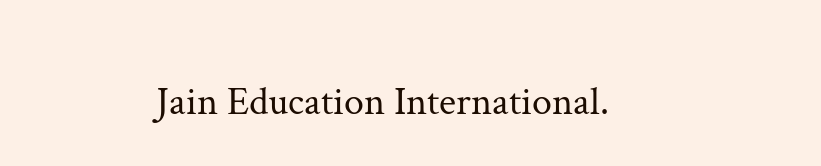Jain Education International.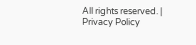All rights reserved. | Privacy Policy